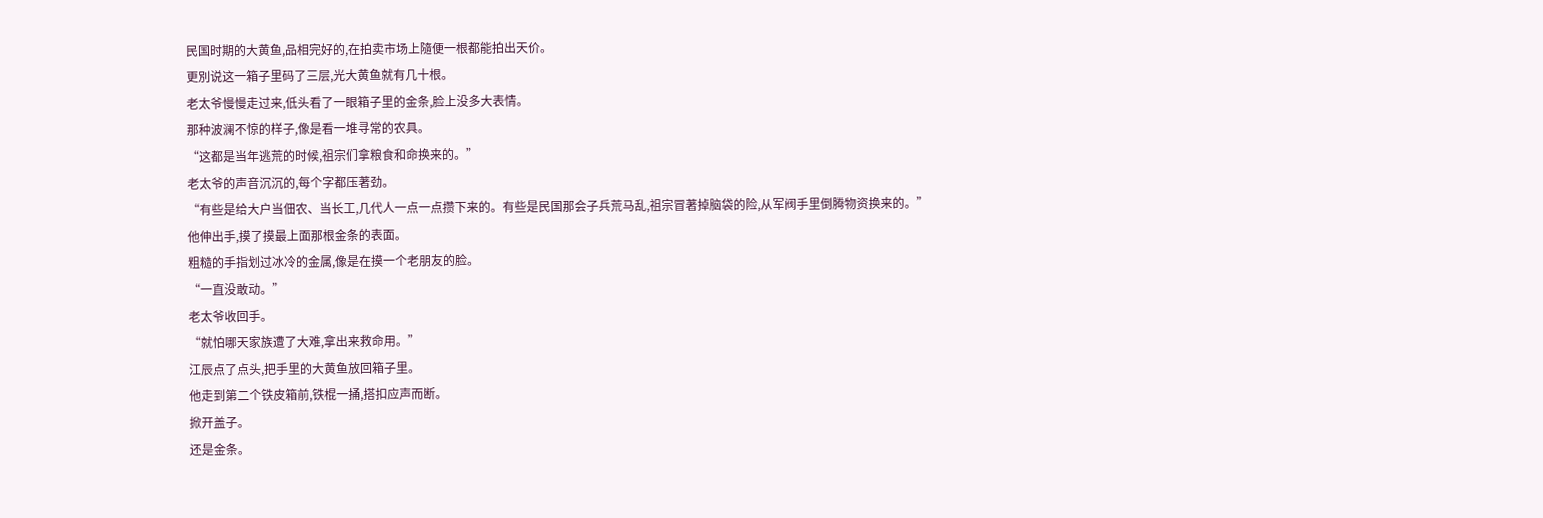民国时期的大黄鱼,品相完好的,在拍卖市场上隨便一根都能拍出天价。
更別说这一箱子里码了三层,光大黄鱼就有几十根。
老太爷慢慢走过来,低头看了一眼箱子里的金条,脸上没多大表情。
那种波澜不惊的样子,像是看一堆寻常的农具。
“这都是当年逃荒的时候,祖宗们拿粮食和命换来的。”
老太爷的声音沉沉的,每个字都压著劲。
“有些是给大户当佃农、当长工,几代人一点一点攒下来的。有些是民国那会子兵荒马乱,祖宗冒著掉脑袋的险,从军阀手里倒腾物资换来的。”
他伸出手,摸了摸最上面那根金条的表面。
粗糙的手指划过冰冷的金属,像是在摸一个老朋友的脸。
“一直没敢动。”
老太爷收回手。
“就怕哪天家族遭了大难,拿出来救命用。”
江辰点了点头,把手里的大黄鱼放回箱子里。
他走到第二个铁皮箱前,铁棍一捅,搭扣应声而断。
掀开盖子。
还是金条。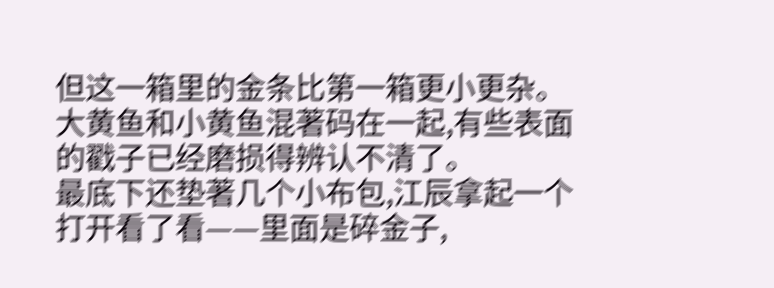但这一箱里的金条比第一箱更小更杂。大黄鱼和小黄鱼混著码在一起,有些表面的戳子已经磨损得辨认不清了。
最底下还垫著几个小布包,江辰拿起一个打开看了看——里面是碎金子,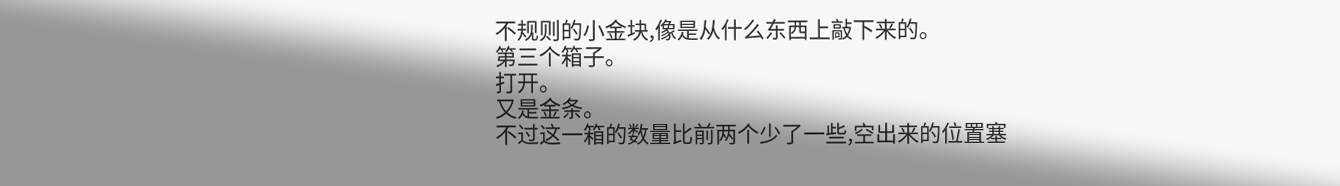不规则的小金块,像是从什么东西上敲下来的。
第三个箱子。
打开。
又是金条。
不过这一箱的数量比前两个少了一些,空出来的位置塞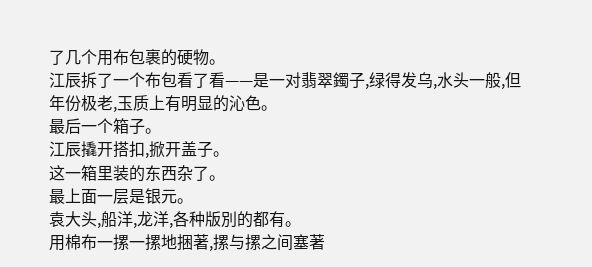了几个用布包裹的硬物。
江辰拆了一个布包看了看——是一对翡翠鐲子,绿得发乌,水头一般,但年份极老,玉质上有明显的沁色。
最后一个箱子。
江辰撬开搭扣,掀开盖子。
这一箱里装的东西杂了。
最上面一层是银元。
袁大头,船洋,龙洋,各种版別的都有。
用棉布一摞一摞地捆著,摞与摞之间塞著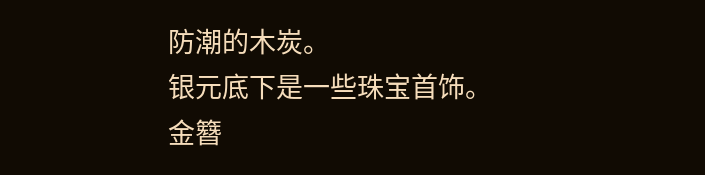防潮的木炭。
银元底下是一些珠宝首饰。
金簪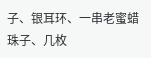子、银耳环、一串老蜜蜡珠子、几枚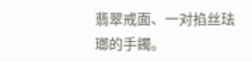翡翠戒面、一对掐丝珐瑯的手鐲。